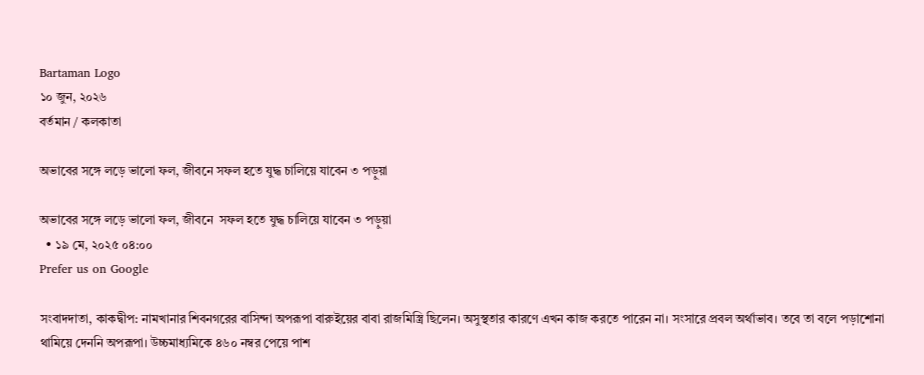Bartaman Logo
১০ জুন, ২০২৬
বর্তমান / কলকাতা

অভাবের সঙ্গে লড়ে ভালো ফল, জীবনে সফল হতে যুদ্ধ চালিয়ে যাবেন ৩ পড়ুয়া

অভাবের সঙ্গে লড়ে ভালো ফল, জীবনে  সফল হতে যুদ্ধ চালিয়ে যাবেন ৩ পড়ুয়া
  • ১৯ মে, ২০২৫ ০৪:০০
Prefer us on Google

সংবাদদাতা, কাকদ্বীপ: নামখানার শিবনগরের বাসিন্দা অপরূপা বারুইয়ের বাবা রাজমিস্ত্রি ছিলেন। অসুস্থতার কারণে এখন কাজ করতে পারেন না। সংসারে প্রবল অর্থাভাব। তবে তা বলে পড়াশোনা থামিয়ে দেননি অপরূপা। উচ্চমাধ্যমিকে ৪৬০ নম্বর পেয়ে পাশ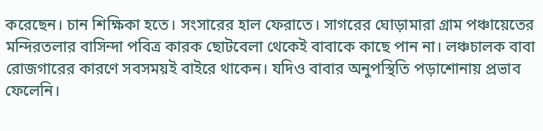করেছেন। চান শিক্ষিকা হতে। সংসারের হাল ফেরাতে। সাগরের ঘোড়ামারা গ্রাম পঞ্চায়েতের মন্দিরতলার বাসিন্দা পবিত্র কারক ছোটবেলা থেকেই বাবাকে কাছে পান না। লঞ্চচালক বাবা রোজগারের কারণে সবসময়ই বাইরে থাকেন। যদিও বাবার অনুপস্থিতি পড়াশোনায় প্রভাব ফেলেনি।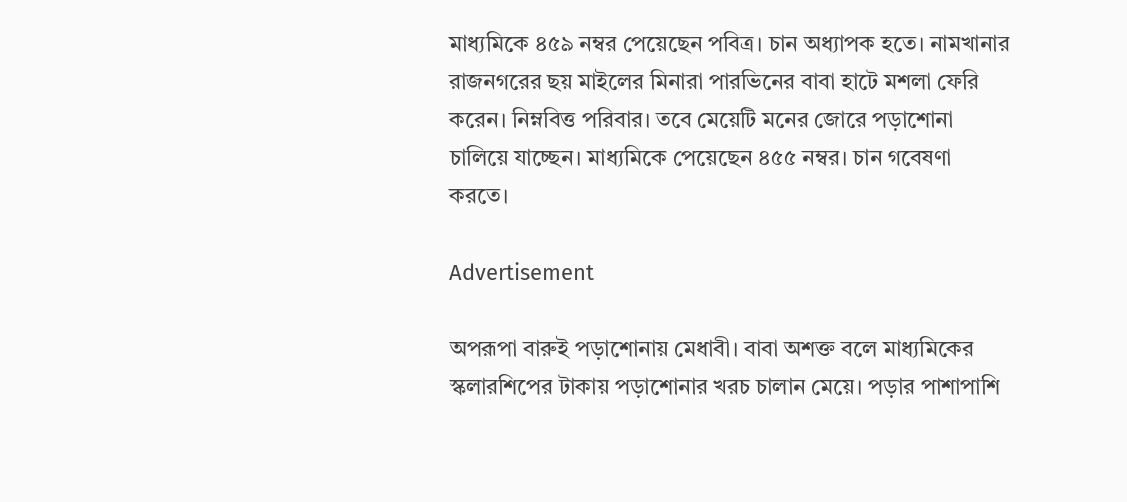মাধ্যমিকে ৪৫৯ নম্বর পেয়েছেন পবিত্র। চান অধ্যাপক হতে। নামখানার রাজনগরের ছয় মাইলের মিনারা পারভিনের বাবা হাটে মশলা ফেরি করেন। নিম্নবিত্ত পরিবার। তবে মেয়েটি মনের জোরে পড়াশোনা চালিয়ে যাচ্ছেন। মাধ্যমিকে পেয়েছেন ৪৫৫ নম্বর। চান গবেষণা করতে।

Advertisement

অপরূপা বারুই পড়াশোনায় মেধাবী। বাবা অশক্ত বলে মাধ্যমিকের স্কলারশিপের টাকায় পড়াশোনার খরচ চালান মেয়ে। পড়ার পাশাপাশি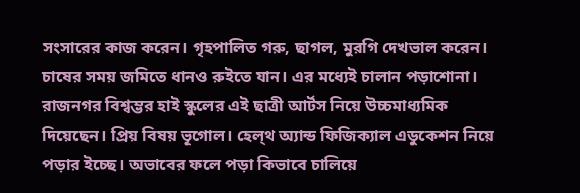সংসারের কাজ করেন। গৃহপালিত গরু, ছাগল, মুরগি দেখভাল করেন। চাষের সময় জমিতে ধানও রুইতে যান। এর মধ্যেই চালান পড়াশোনা। রাজনগর বিশ্বম্ভর হাই স্কুলের এই ছাত্রী আর্টস নিয়ে উচ্চমাধ্যমিক দিয়েছেন। প্রিয় বিষয় ভূগোল। হেল্থ অ্যান্ড ফিজিক্যাল এডুকেশন নিয়ে পড়ার ইচ্ছে। অভাবের ফলে পড়া কিভাবে চালিয়ে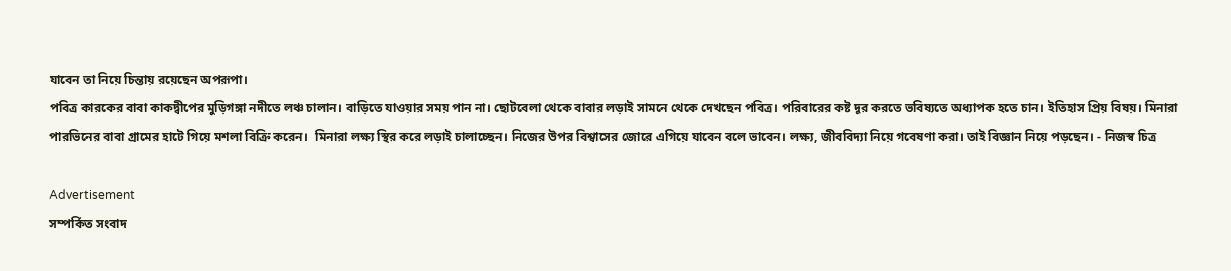যাবেন তা নিয়ে চিন্তায় রয়েছেন অপরূপা।
পবিত্র কারকের বাবা কাকদ্বীপের মুড়িগঙ্গা নদীতে লঞ্চ চালান। বাড়িতে যাওয়ার সময় পান না। ছোটবেলা থেকে বাবার লড়াই সামনে থেকে দেখছেন পবিত্র। পরিবারের কষ্ট দূর করতে ভবিষ্যতে অধ্যাপক হতে চান। ইতিহাস প্রিয় বিষয়। মিনারা পারভিনের বাবা গ্রামের হাটে গিয়ে মশলা বিক্রি করেন।  মিনারা লক্ষ্য স্থির করে লড়াই চালাচ্ছেন। নিজের উপর বিশ্বাসের জোরে এগিয়ে যাবেন বলে ভাবেন। লক্ষ্য, জীববিদ্যা নিয়ে গবেষণা করা। তাই বিজ্ঞান নিয়ে পড়ছেন। - নিজস্ব চিত্র

Advertisement
সম্পর্কিত সংবাদ